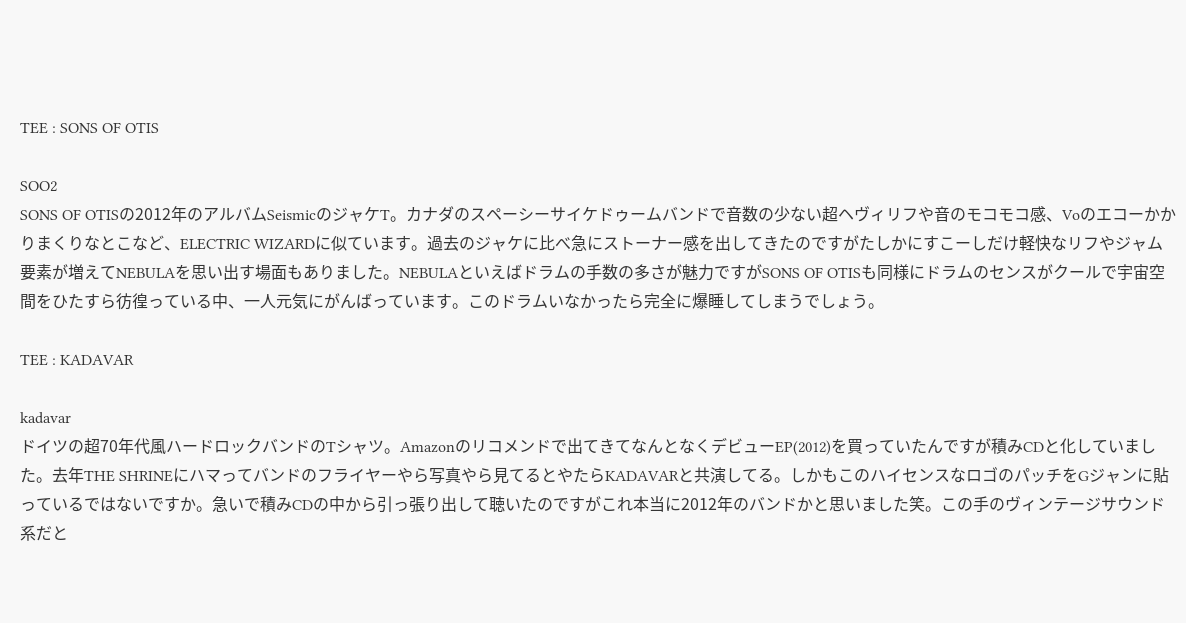TEE : SONS OF OTIS

SOO2
SONS OF OTISの2012年のアルバムSeismicのジャケT。カナダのスペーシーサイケドゥームバンドで音数の少ない超ヘヴィリフや音のモコモコ感、Voのエコーかかりまくりなとこなど、ELECTRIC WIZARDに似ています。過去のジャケに比べ急にストーナー感を出してきたのですがたしかにすこーしだけ軽快なリフやジャム要素が増えてNEBULAを思い出す場面もありました。NEBULAといえばドラムの手数の多さが魅力ですがSONS OF OTISも同様にドラムのセンスがクールで宇宙空間をひたすら彷徨っている中、一人元気にがんばっています。このドラムいなかったら完全に爆睡してしまうでしょう。

TEE : KADAVAR

kadavar
ドイツの超70年代風ハードロックバンドのTシャツ。Amazonのリコメンドで出てきてなんとなくデビューEP(2012)を買っていたんですが積みCDと化していました。去年THE SHRINEにハマってバンドのフライヤーやら写真やら見てるとやたらKADAVARと共演してる。しかもこのハイセンスなロゴのパッチをGジャンに貼っているではないですか。急いで積みCDの中から引っ張り出して聴いたのですがこれ本当に2012年のバンドかと思いました笑。この手のヴィンテージサウンド系だと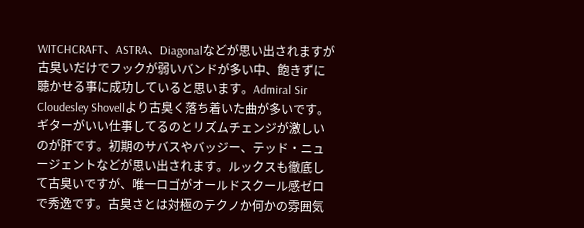WITCHCRAFT、ASTRA、Diagonalなどが思い出されますが古臭いだけでフックが弱いバンドが多い中、飽きずに聴かせる事に成功していると思います。Admiral Sir Cloudesley Shovellより古臭く落ち着いた曲が多いです。ギターがいい仕事してるのとリズムチェンジが激しいのが肝です。初期のサバスやバッジー、テッド・ニュージェントなどが思い出されます。ルックスも徹底して古臭いですが、唯一ロゴがオールドスクール感ゼロで秀逸です。古臭さとは対極のテクノか何かの雰囲気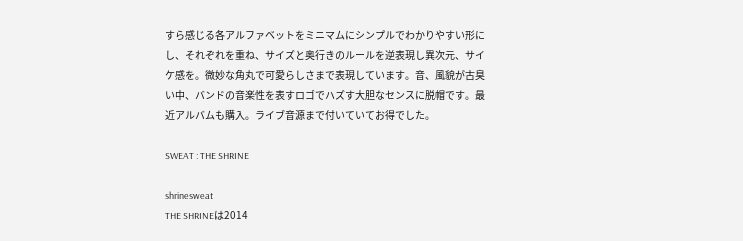すら感じる各アルファベットをミニマムにシンプルでわかりやすい形にし、それぞれを重ね、サイズと奥行きのルールを逆表現し異次元、サイケ感を。微妙な角丸で可愛らしさまで表現しています。音、風貌が古臭い中、バンドの音楽性を表すロゴでハズす大胆なセンスに脱帽です。最近アルバムも購入。ライブ音源まで付いていてお得でした。

SWEAT : THE SHRINE

shrinesweat
THE SHRINEは2014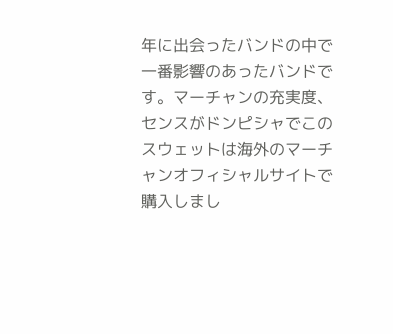年に出会ったバンドの中で一番影響のあったバンドです。マーチャンの充実度、センスがドンピシャでこのスウェットは海外のマーチャンオフィシャルサイトで購入しまし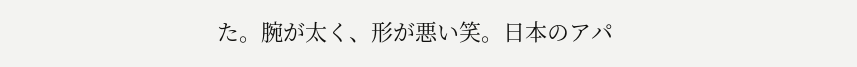た。腕が太く、形が悪い笑。日本のアパ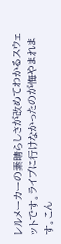レルメーカーの素晴らしさが改めてわかるスウェットです。ライブに行けなかったのが悔やまれます。こん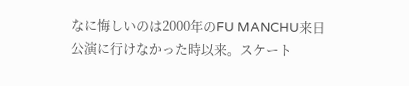なに悔しいのは2000年のFU MANCHU来日公演に行けなかった時以来。スケート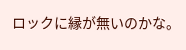ロックに縁が無いのかな。